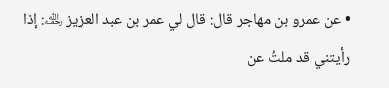• عن عمرو بن مهاجر قال: قال لي عمر بن عبد العزيز ﵀: إذا رأيتني قد ملتُ عن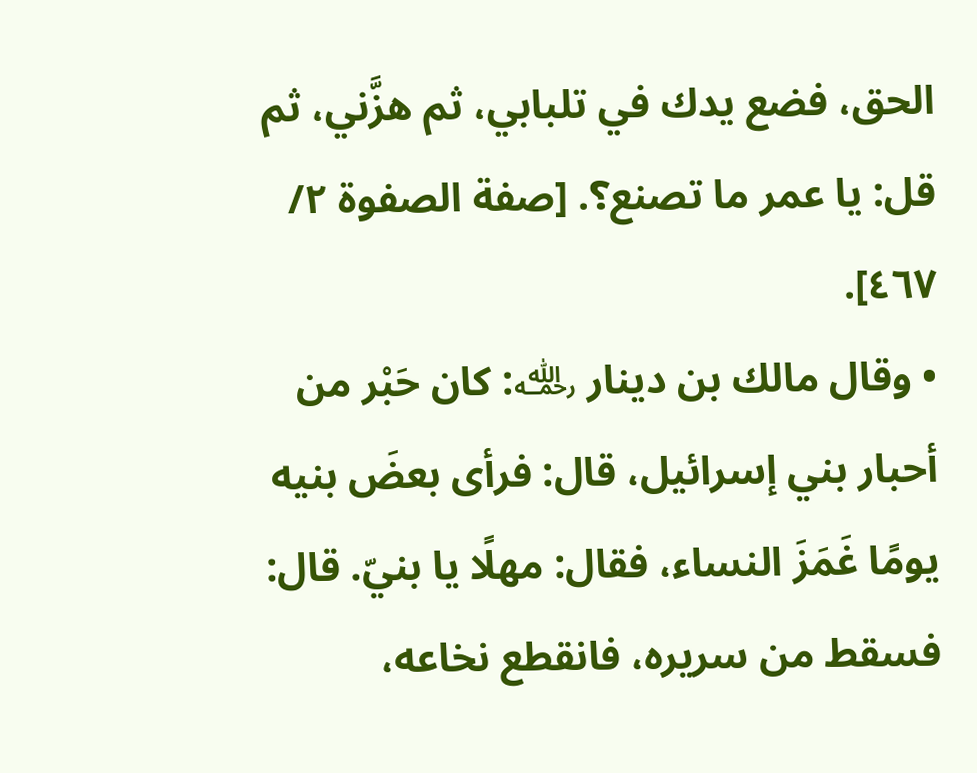الحق، فضع يدك في تلبابي، ثم هزَّني، ثم قل: يا عمر ما تصنع؟. [صفة الصفوة ٢/ ٤٦٧].
• وقال مالك بن دينار ﵀: كان حَبْر من أحبار بني إسرائيل، قال: فرأى بعضَ بنيه يومًا غَمَزَ النساء، فقال: مهلًا يا بنيّ. قال: فسقط من سريره، فانقطع نخاعه،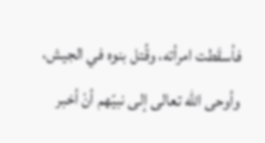فأسقَطت امرأته، وقُتل بنوه في الجيش، وأوحى الله تعالى إلى نبيّهم أنْ أخبر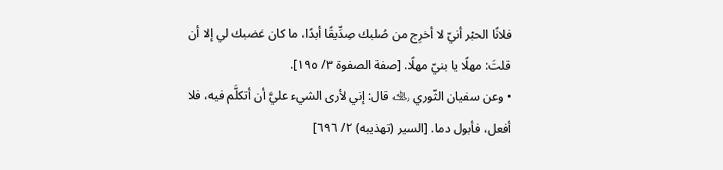فلانًا الحبْر أنيّ لا أخرِج من صُلبك صِدِّيقًا أبدًا، ما كان غضبك لي إلا أن قلتَ: مهلًا يا بنيّ مهلًا. [صفة الصفوة ٣/ ١٩٥].
• وعن سفيان الثّوري ﵀ قال: إني لأرى الشيء عليَّ أن أتكلَّم فيه، فلا أفعل، فأبول دما. [السير (تهذيبه) ٢/ ٦٩٦]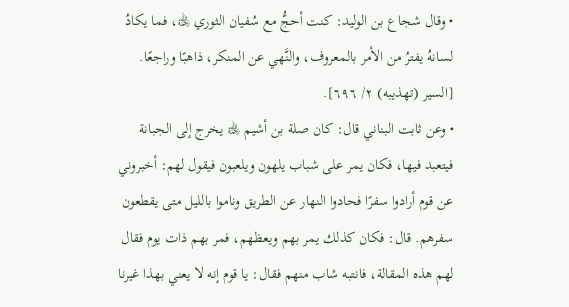• وقال شجاع بن الوليد: كنت أحجُّ مع سُفيان الثوري ﵀، فما يكادُ لسانهُ يفترُ من الأمر بالمعروف، والنَّهي عن المنكر، ذاهبًا وراجعًا. [السير (تهذيبه) ٢/ ٦٩٦].
• وعن ثابت البناني قال: كان صلة بن أشيم ﵀ يخرج إلى الجبانة فيتعبد فيها، فكان يمر على شباب يلهون ويلعبون فيقول لهم: أخبروني عن قوم أرادوا سفرًا فحادوا النهار عن الطريق وناموا بالليل متى يقطعون سفرهم. قال: فكان كذلك يمر بهم ويعظهم، فمر بهم ذات يوم فقال لهم هذه المقالة، فانتبه شاب منهم فقال: يا قوم إنه لا يعني بهذا غيرنا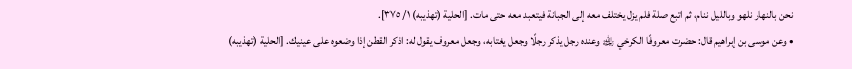نحن بالنهار نلهو وبالليل ننام، ثم اتبع صلة فلم يزل يختلف معه إلى الجبانة فيتعبد معه حتى مات. [الحلية (تهذيبه) ١/ ٣٧٥].
• وعن موسى بن إبراهيم قال: حضرت معروفًا الكرخي ﵀ وعنده رجل يذكر رجلًا وجعل يغتابه، وجعل معروف يقول له: اذكر القطن إذا وضعوه على عينيك. [الحلية (تهذيبه)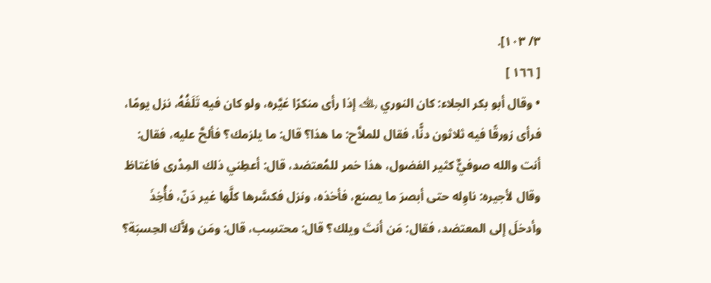٣/ ١٠٣].
[ ١٦٦ ]
• وقال أبو بكر الجلاء: كان النوري ﵀ إذا رأى منكرًا غيَّره، ولو كان فيه تَلَفُهُ، نزل يومًا، فرأى زورقًا فيه ثلاثون دنًّا، فقال للملاَّح: ما هذا؟ قال: ما يلزمك؟ فألحَّ عليه، فقال: أنت والله صوفيٌّ كثير الفضول، هذا خمر للمُعتضد، قال: أعطِني ذلك المِدْرى فاغتاظ وقال لأجيره: ناوِله حتى أبصرَ ما يصنع، فأخذه، ونزل فكسَّرها كلَّها غير دَنّ، فأُخِذَ وأدخلَ إلى المعتضد، فقال: مَن أنتَ ويلك؟ قال: محتسِب، قال: ومَن ولاَّك الحِسبَة؟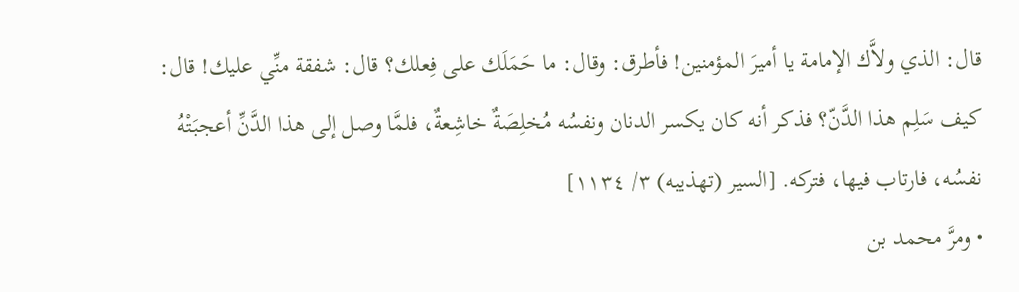قال: الذي ولاَّك الإمامة يا أميرَ المؤمنين! فأطرق: وقال: ما حَمَلَك على فِعلك؟ قال: شفقة منِّي عليك! قال: كيف سَلِم هذا الدَّنّ؟ فذكر أنه كان يكسر الدنان ونفسُه مُخلِصَةٌ خاشِعةٌ، فلمَّا وصل إلى هذا الدَّنِّ أعجبَتْهُ نفسُه، فارتاب فيها، فتركه. [السير (تهذيبه) ٣/ ١١٣٤]
• ومرَّ محمد بن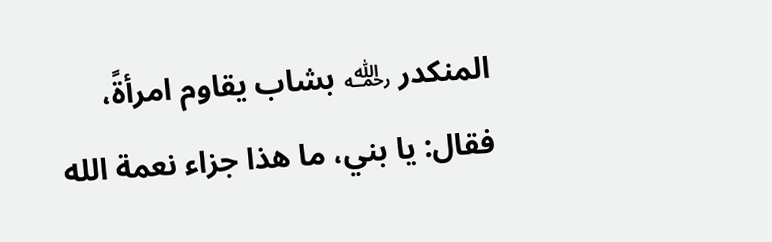المنكدر ﵀ بشاب يقاوم امرأةً، فقال: يا بني، ما هذا جزاء نعمة الله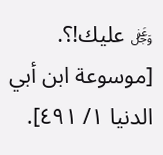﷿ عليك!؟. [موسوعة ابن أبي الدنيا ١/ ٤٩١].